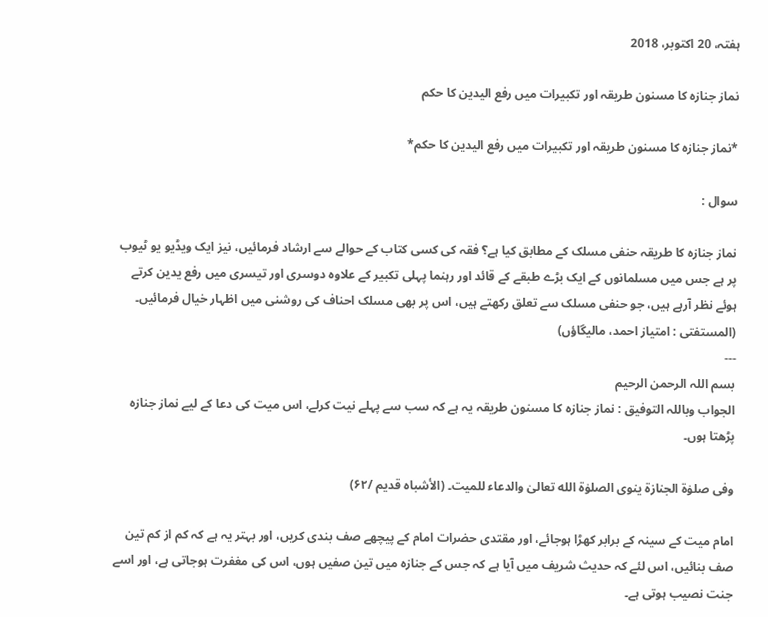ہفتہ، 20 اکتوبر، 2018

نماز جنازہ کا مسنون طریقہ اور تکبیرات میں رفع الیدین کا حکم

*نماز جنازہ کا مسنون طریقہ اور تکبیرات میں رفع الیدین کا حکم*

سوال :

نماز جنازہ کا طریقہ حنفی مسلک کے مطابق کیا ہے؟ فقہ کی کسی کتاب کے حوالے سے ارشاد فرمائیں، نیز ایک ویڈیو یو ٹیوب پر ہے جس میں مسلمانوں کے ایک بڑے طبقے کے قائد اور رہنما پہلی تکبیر کے علاوہ دوسری اور تیسری میں رفع یدین کرتے ہوئے نظر آرہے ہیں، جو حنفی مسلک سے تعلق رکھتے ہیں، اس پر بھی مسلک احناف کی روشنی میں اظہار خیال فرمائیں۔
(المستفتی : امتیاز احمد، مالیگاؤں)
---
بسم اللہ الرحمن الرحیم
الجواب وباللہ التوفيق : نماز جنازہ کا مسنون طریقہ یہ ہے کہ سب سے پہلے نیت کرلے، اس میت کی دعا کے لیے نماز جنازہ پڑھتا ہوں۔

وفی صلوٰۃ الجنازۃ ینوی الصلوٰۃ الله تعالیٰ والدعاء للمیت۔ (الأشباہ قدیم /۶۲)

امام میت کے سینہ کے برابر کھڑا ہوجائے، اور مقتدی حضرات امام کے پیچھے صف بندی کریں، اور بہتر یہ ہے کہ کم از کم تین صف بنائیں، اس لئے کہ حدیث شریف میں آیا ہے کہ جس کے جنازہ میں تین صفیں ہوں، اس کی مغفرت ہوجاتی ہے، اور اسے جنت نصیب ہوتی ہے۔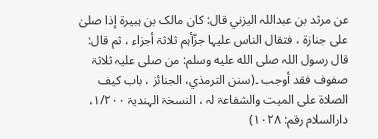عن مرثد بن عبداللہ الیزني قال: کان مالک بن ہبیرۃ إذا صلیٰ علی جنازۃ ، فتقال الناس علیہا جزّأہم ثلاثۃ أجزاء ، ثم قال: قال رسول اللہ صلى الله عليه وسلم: من صلی علیہ ثلاثۃ صفوف فقد أوجب ۔(سنن الترمذي، الجنائز ، باب کیف الصلاۃ علی المیت والشفاعۃ لہ ، النسخۃ الہندیۃ ۱/۲۰۰، دارالسلام رقم: ۱۰۲۸)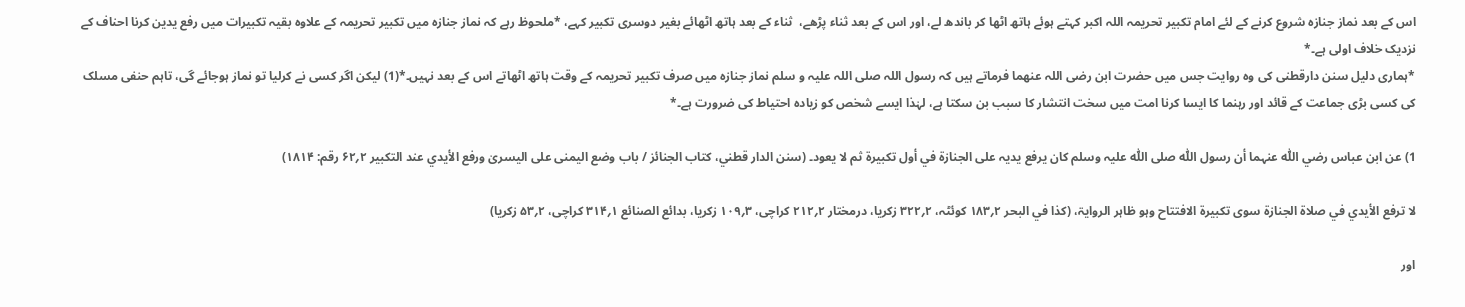اس کے بعد نماز جنازہ شروع کرنے کے لئے امام تکبیر تحریمہ اللہ اکبر کہتے ہوئے ہاتھ اٹھا کر باندھ لے، اور اس کے بعد ثناء پڑھے،  ثناء کے بعد ہاتھ اٹھائے بغیر دوسری تکبیر کہے، *ملحوظ رہے کہ نماز جنازہ میں تکبیر تحریمہ کے علاوہ بقیہ تکبیرات میں رفع یدین کرنا احناف کے نزدیک خلاف اولی ہے۔*
*ہماری دلیل سنن دارقطنی کی وہ روایت جس میں حضرت ابن رضی اللہ عنھما فرماتے ہیں کہ رسول اللہ صلی اللہ علیہ و سلم نماز جنازہ میں صرف تکبیر تحریمہ کے وقت ہاتھ اٹھاتے اس کے بعد نہیں۔*(1) لیکن اگر کسی نے کرلیا تو نماز ہوجائے گی، تاہم حنفی مسلک کی کسی بڑی جماعت کے قائد اور رہنما کا ایسا کرنا امت میں سخت انتشار کا سبب بن سکتا ہے، لہٰذا ایسے شخص کو زیادہ احتیاط کی ضرورت ہے۔*

1) عن ابن عباس رضي اللّٰہ عنہما أن رسول اللّٰہ صلی اللّٰہ علیہ وسلم کان یرفع یدیہ علی الجنازۃ في أول تکبیرۃ ثم لا یعود۔ (سنن الدار قطني، کتاب الجنائز / باب وضع الیمنی علی الیسریٰ ورفع الأیدي عند التکبیر ۲؍۶۲ رقم: ۱۸۱۴)

لا ترفع الأیدي في صلاۃ الجنازۃ سوی تکبیرۃ الافتتاح وہو ظاہر الروایۃ، (کذا في البحر ۲؍۱۸۳ کوئٹہ، ۲؍۳۲۲ زکریا، درمختار ۲؍۲۱۲ کراچی، ۳؍۱۰۹ زکریا، بدائع الصنائع ۱؍۳۱۴ کراچی، ۲؍۵۳ زکریا)

اور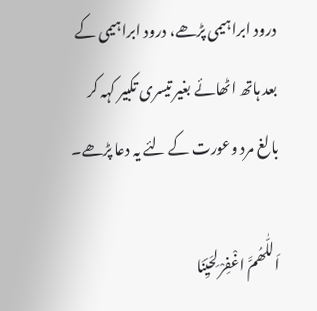درود ابراہیمی پڑھے، درود ابراہیمی کے بعد ہاتھ اٹھائے بغیر تیسری تکبیر کہہ کر بالغ مرد وعورت کے لئے یہ دعا پڑھے۔

اَللّٰھُمَّ اغْفِرْ لِحَیِّنَا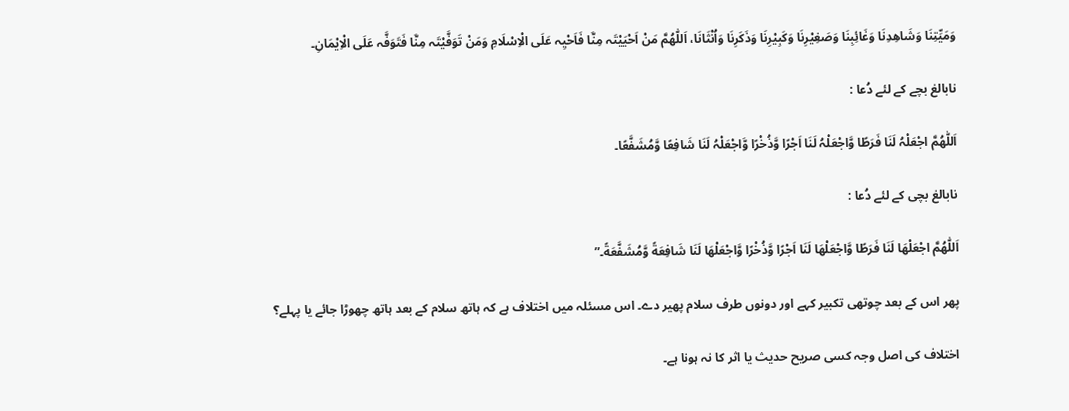وَمَیِّتِنَا وَشَاھِدِنَا وَغَائِبِنَا وَصَغِیْرِنَا وَکَبِیْرِنَا وَذَکَرِنَا وَاُنْثَانَا، اَللّٰھُمَّ مَنْ اَحْیَیْتَہ مِنَّا فَاَحْیِہ عَلَی الْاِسْلَامِ وَمَنْ تَوَفَّیْتَہ مِنَّا فَتَوَفَّہ عَلَی الْاِیْمَانِ۔

نابالغ بچے کے لئے دُعا :

اَللّٰھُمَّ اجْعَلْہُ لَنَا فَرَطًا وَّاجْعَلْہُ لَنَا اَجْرًا وَّذُخْرًا وَّاجْعَلْہُ لَنَا شَافِعًا وَّمُشَفَّعًا۔

نابالغ بچی کے لئے دُعا :

اَللّٰھُمَّ اجْعَلْھَا لَنَا فَرَطًا وَّاجْعَلْھَا لَنَا اَجْرًا وَّذُخْرًا وَّاجْعَلْھَا لَنَا شَافِعَةً وَّمُشَفَّعَةً۔”

پھر اس کے بعد چوتھی تکبیر کہے اور دونوں طرف سلام پھیر دے۔ اس مسئلہ میں اختلاف ہے کہ ہاتھ سلام کے بعد ہاتھ چھوڑا جائے یا پہلے؟

اختلاف کی اصل وجہ کسی صریح حدیث یا اثر کا نہ ہونا ہے۔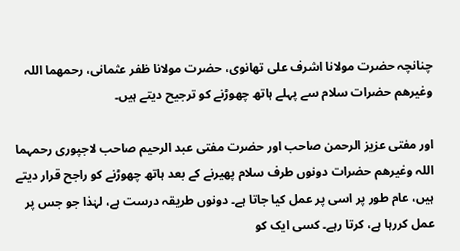چنانچہ حضرت مولانا اشرف علی تھانوی، حضرت مولانا ظفر عثمانی، رحمھما اللہ وغیرھم حضرات سلام سے پہلے ہاتھ چھوڑنے کو ترجیح دیتے ہیں۔

اور مفتی عزیز الرحمن صاحب اور حضرت مفتی عبد الرحیم صاحب لاجپوری رحمہما اللہ وغیرھم حضرات دونوں طرف سلام پھیرنے کے بعد ہاتھ چھوڑنے کو راجح قرار دیتے ہیں، عام طور پر اسی پر عمل کیا جاتا ہے۔ دونوں طریقہ درست ہے، لہٰذا جو جس پر عمل کررہا ہے، کرتا رہے۔ کسی ایک کو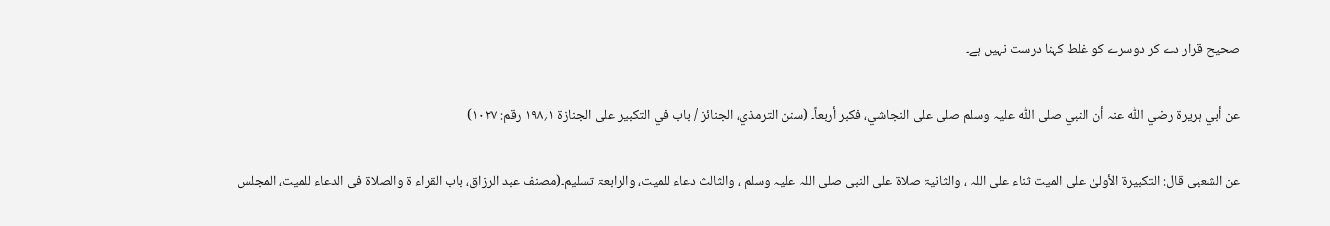صحیح قرار دے کر دوسرے کو غلط کہنا درست نہیں ہے۔

عن أبي ہریرۃ رضي اللّٰہ عنہ أن النبي صلی اللّٰہ علیہ وسلم صلی علی النجاشي، فکبر أربعاً۔ (سنن الترمذي، الجنائز / باب في التکبیر علی الجنازۃ ۱؍۱۹۸ رقم: ۱۰۲۷)

عن الشعبی قال: التکبیرۃ الأولیٰ علی المیت ثناء علی اللہ ، والثانیۃ صلاۃ علی النبی صلی اللہ علیہ وسلم ، والثالث دعاء للمیت، والرابعۃ تسلیم۔(مصنف عبد الرزاق، باب القراء ۃ والصلاۃ فی الدعاء للمیت، المجلس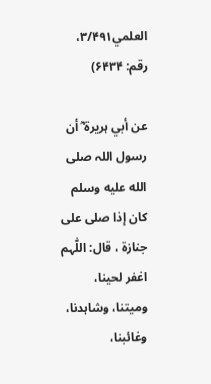العلمي۳/۴۹۱، رقم: ۶۴۳۴)

عن أبي ہریرۃ ؓ أن رسول اللہ صلى الله عليه وسلم کان إذا صلی علی جنازۃ ، قال: اللّٰہم اغفر لحینا، ومیتنا، وشاہدنا، وغائبنا،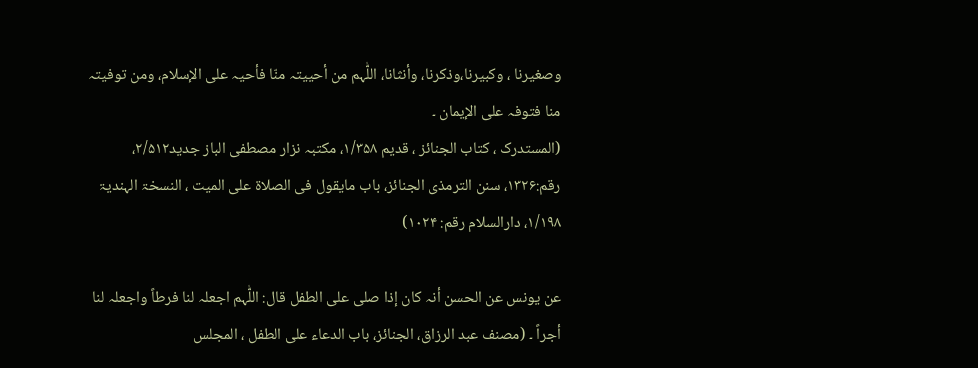وصغیرنا ، وکبیرنا،وذکرنا، وأنثانا، اللّٰہم من أحییتہ منّا فأحیہ علی الإسلام، ومن توفیتہ منا فتوفہ علی الإیمان ۔
(المستدرک ، کتاب الجنائز ، قدیم ۱/۳۵۸، مکتبہ نزار مصطفی الباز جدید۲/۵۱۲، رقم:۱۳۲۶، سنن الترمذی الجنائز، باب مایقول فی الصلاۃ علی المیت ، النسخۃ الہندیۃ ۱/۱۹۸، دارالسلام رقم: ۱۰۲۴)

عن یونس عن الحسن أنہ کان إذا صلی علی الطفل قال: اللّٰہم اجعلہ لنا فرطاً واجعلہ لنا أجراً ۔ (مصنف عبد الرزاق، الجنائز، باب الدعاء علی الطفل ، المجلس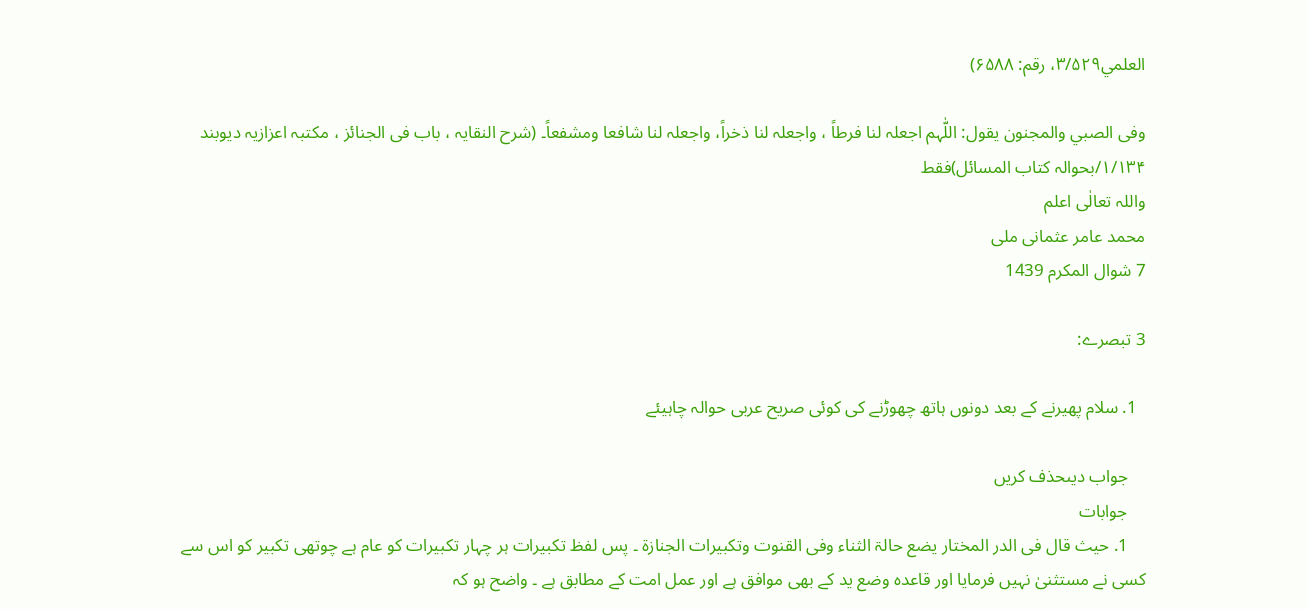العلمي۳/۵۲۹، رقم: ۶۵۸۸)

وفی الصبي والمجنون یقول: اللّٰہم اجعلہ لنا فرطاً ، واجعلہ لنا ذخراً، واجعلہ لنا شافعا ومشفعاً۔ (شرح النقایہ ، باب فی الجنائز ، مکتبہ اعزازیہ دیوبند ۱/۱۳۴/بحوالہ کتاب المسائل)فقط
واللہ تعالٰی اعلم
محمد عامر عثمانی ملی
7 شوال المکرم 1439

3 تبصرے:

  1. سلام پھیرنے کے بعد دونوں ہاتھ چھوڑنے کی کوئی صریح عربی حوالہ چاہیئے

    جواب دیںحذف کریں
    جوابات
    1. حیث قال فی الدر المختار یضع حالۃ الثناء وفی القنوت وتکبیرات الجنازۃ ۔ پس لفظ تکبیرات ہر چہار تکبیرات کو عام ہے چوتھی تکبیر کو اس سے کسی نے مستثنیٰ نہیں فرمایا اور قاعدہ وضع ید کے بھی موافق ہے اور عمل امت کے مطابق ہے ۔ واضح ہو کہ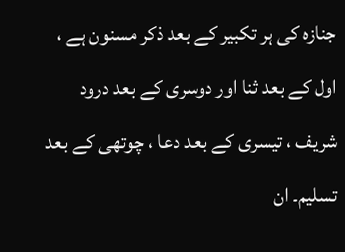جنازہ کی ہر تکبیر کے بعد ذکر مسنون ہے ، اول کے بعد ثنا اور دوسری کے بعد درود شریف ، تیسری کے بعد دعا ، چوتھی کے بعد تسلیم۔ ان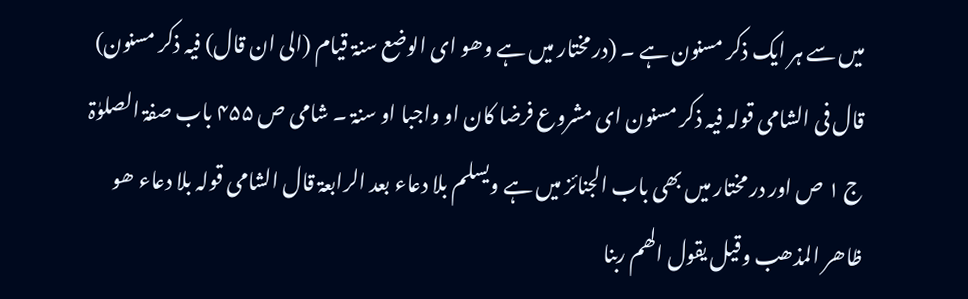میں سے ہر ایک ذکر مسنون ہے ۔ (در مختار میں ہے وھو ای الوضع سنۃ قیام (الی ان قال) فیہ ذکر مسنون) قال فی الشامی قولہ فیہ ذکر مسنون ای مشروع فرضا کان او واجبا او سنۃ ۔ شامی ص ۴۵۵ باب صفۃ الصلوٰۃ ج ۱ ص اور در مختار میں بھی باب الجنائز میں ہے ویسلم بلا دعاء بعد الرابعۃ قال الشامی قولہ بلا دعاء ھو ظاھر المذھب وقیل یقول الھم ربنا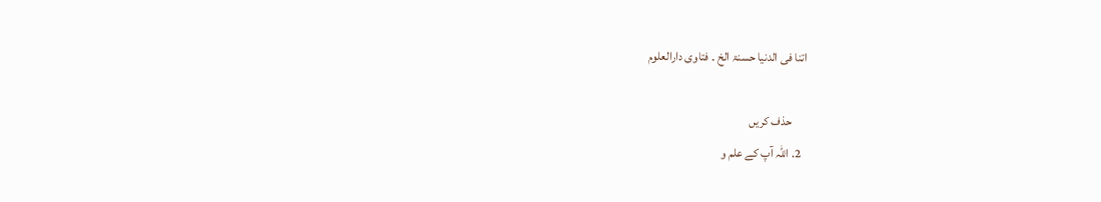اتنا فی الدنیا حسنۃ الخ ۔ فتاوی دارالعلوم

      حذف کریں
  2. اللہ آپ کے علم و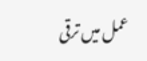عمل میں ترقی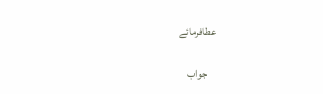عطافرمائے

    جواب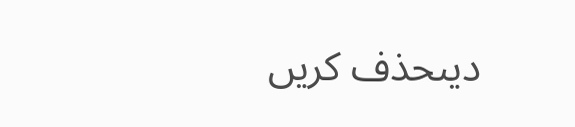دیںحذف کریں